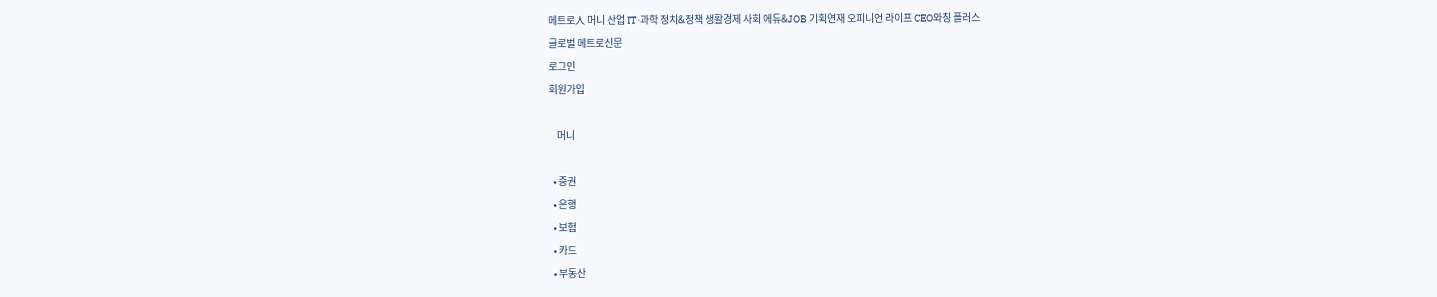메트로人 머니 산업 IT·과학 정치&정책 생활경제 사회 에듀&JOB 기획연재 오피니언 라이프 CEO와칭 플러스
글로벌 메트로신문
로그인
회원가입

    머니

  • 증권
  • 은행
  • 보험
  • 카드
  • 부동산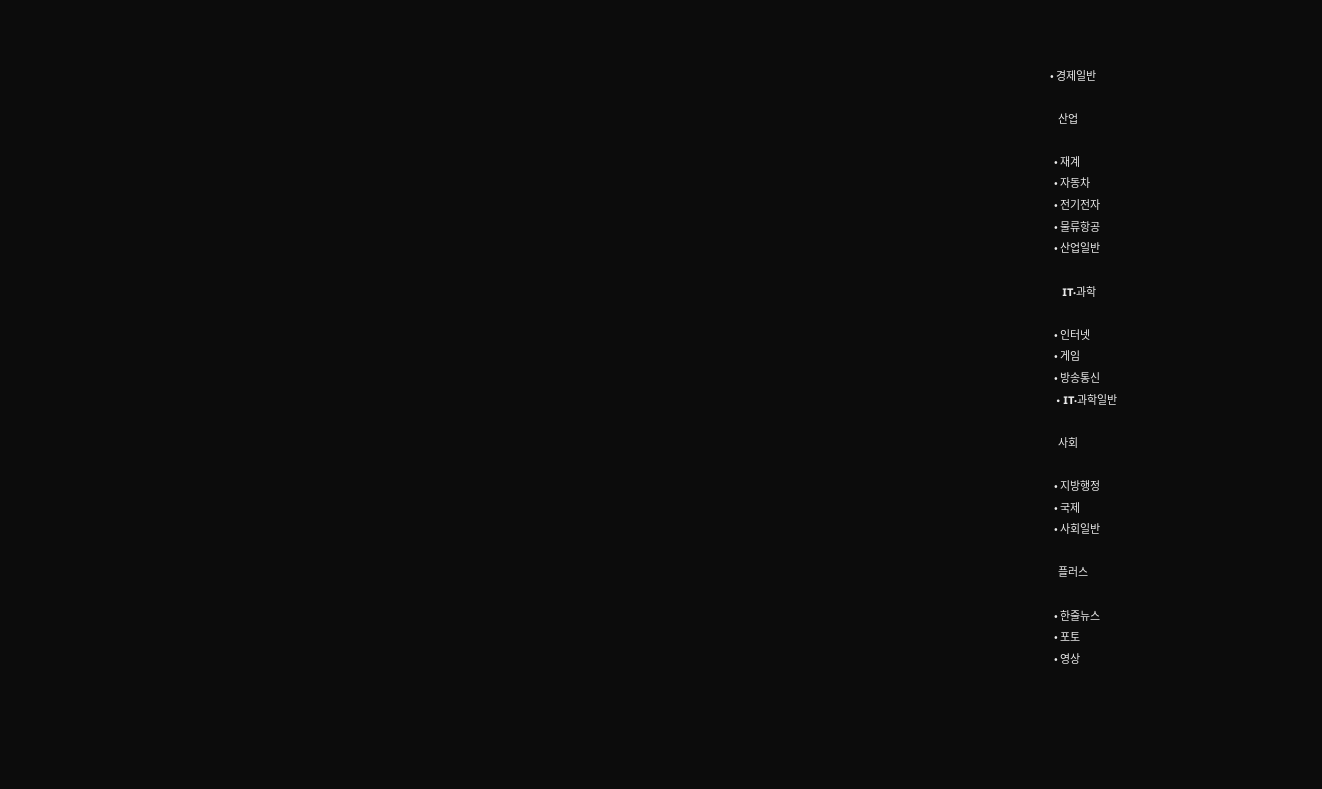• 경제일반

    산업

  • 재계
  • 자동차
  • 전기전자
  • 물류항공
  • 산업일반

    IT·과학

  • 인터넷
  • 게임
  • 방송통신
  • IT·과학일반

    사회

  • 지방행정
  • 국제
  • 사회일반

    플러스

  • 한줄뉴스
  • 포토
  • 영상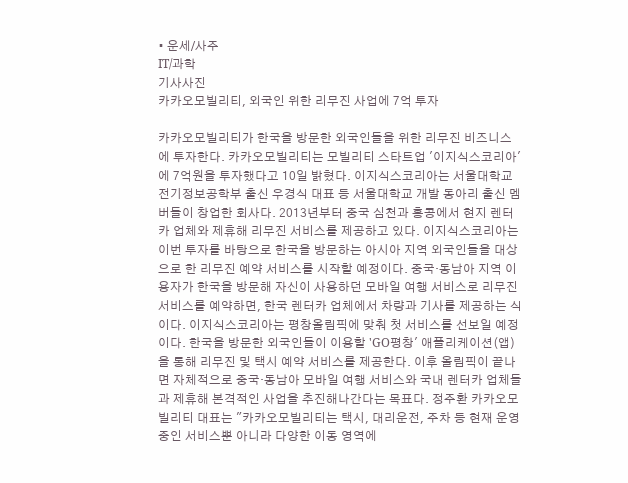• 운세/사주
IT/과학
기사사진
카카오모빌리티, 외국인 위한 리무진 사업에 7억 투자

카카오모빌리티가 한국을 방문한 외국인들을 위한 리무진 비즈니스에 투자한다. 카카오모빌리티는 모빌리티 스타트업 '이지식스코리아'에 7억원을 투자했다고 10일 밝혔다. 이지식스코리아는 서울대학교 전기정보공학부 출신 우경식 대표 등 서울대학교 개발 동아리 출신 멤버들이 창업한 회사다. 2013년부터 중국 심천과 홍콩에서 현지 렌터카 업체와 제휴해 리무진 서비스를 제공하고 있다. 이지식스코리아는 이번 투자를 바탕으로 한국을 방문하는 아시아 지역 외국인들을 대상으로 한 리무진 예약 서비스를 시작할 예정이다. 중국·동남아 지역 이용자가 한국을 방문해 자신이 사용하던 모바일 여행 서비스로 리무진 서비스를 예약하면, 한국 렌터카 업체에서 차량과 기사를 제공하는 식이다. 이지식스코리아는 평창올림픽에 맞춰 첫 서비스를 선보일 예정이다. 한국을 방문한 외국인들이 이용할 'GO평창' 애플리케이션(앱)을 통해 리무진 및 택시 예약 서비스를 제공한다. 이후 올림픽이 끝나면 자체적으로 중국·동남아 모바일 여행 서비스와 국내 렌터카 업체들과 제휴해 본격적인 사업을 추진해나간다는 목표다. 정주환 카카오모빌리티 대표는 "카카오모빌리티는 택시, 대리운전, 주차 등 현재 운영중인 서비스뿐 아니라 다양한 이동 영역에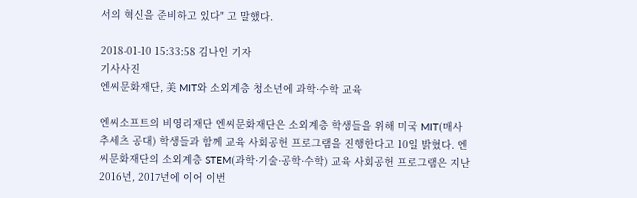서의 혁신을 준비하고 있다" 고 말했다.

2018-01-10 15:33:58 김나인 기자
기사사진
엔씨문화재단, 美 MIT와 소외계층 청소년에 과학·수학 교육

엔씨소프트의 비영리재단 엔씨문화재단은 소외계층 학생들을 위해 미국 MIT(매사추세츠 공대) 학생들과 함께 교육 사회공헌 프로그램을 진행한다고 10일 밝혔다. 엔씨문화재단의 소외계층 STEM(과학·기술·공학·수학) 교육 사회공헌 프로그램은 지난 2016년, 2017년에 이어 이번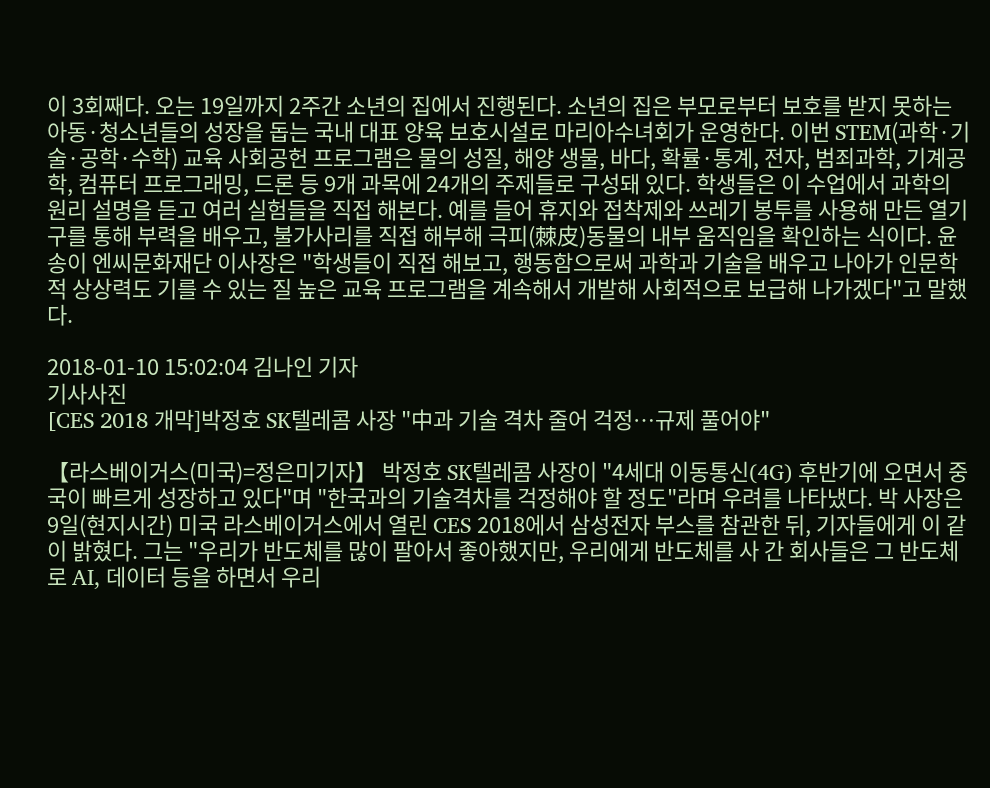이 3회째다. 오는 19일까지 2주간 소년의 집에서 진행된다. 소년의 집은 부모로부터 보호를 받지 못하는 아동·청소년들의 성장을 돕는 국내 대표 양육 보호시설로 마리아수녀회가 운영한다. 이번 STEM(과학·기술·공학·수학) 교육 사회공헌 프로그램은 물의 성질, 해양 생물, 바다, 확률·통계, 전자, 범죄과학, 기계공학, 컴퓨터 프로그래밍, 드론 등 9개 과목에 24개의 주제들로 구성돼 있다. 학생들은 이 수업에서 과학의 원리 설명을 듣고 여러 실험들을 직접 해본다. 예를 들어 휴지와 접착제와 쓰레기 봉투를 사용해 만든 열기구를 통해 부력을 배우고, 불가사리를 직접 해부해 극피(棘皮)동물의 내부 움직임을 확인하는 식이다. 윤송이 엔씨문화재단 이사장은 "학생들이 직접 해보고, 행동함으로써 과학과 기술을 배우고 나아가 인문학적 상상력도 기를 수 있는 질 높은 교육 프로그램을 계속해서 개발해 사회적으로 보급해 나가겠다"고 말했다.

2018-01-10 15:02:04 김나인 기자
기사사진
[CES 2018 개막]박정호 SK텔레콤 사장 "中과 기술 격차 줄어 걱정…규제 풀어야"

【라스베이거스(미국)=정은미기자】 박정호 SK텔레콤 사장이 "4세대 이동통신(4G) 후반기에 오면서 중국이 빠르게 성장하고 있다"며 "한국과의 기술격차를 걱정해야 할 정도"라며 우려를 나타냈다. 박 사장은 9일(현지시간) 미국 라스베이거스에서 열린 CES 2018에서 삼성전자 부스를 참관한 뒤, 기자들에게 이 같이 밝혔다. 그는 "우리가 반도체를 많이 팔아서 좋아했지만, 우리에게 반도체를 사 간 회사들은 그 반도체로 AI, 데이터 등을 하면서 우리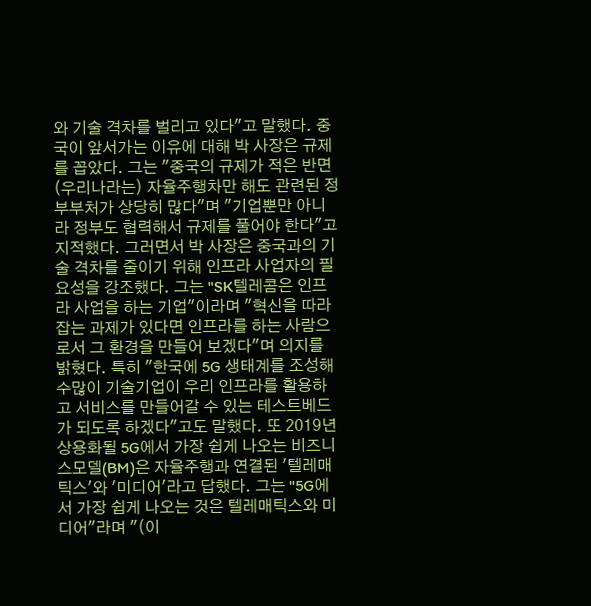와 기술 격차를 벌리고 있다"고 말했다. 중국이 앞서가는 이유에 대해 박 사장은 규제를 꼽았다. 그는 "중국의 규제가 적은 반면 (우리나라는) 자율주행차만 해도 관련된 정부부처가 상당히 많다"며 "기업뿐만 아니라 정부도 협력해서 규제를 풀어야 한다"고 지적했다. 그러면서 박 사장은 중국과의 기술 격차를 줄이기 위해 인프라 사업자의 필요성을 강조했다. 그는 "SK텔레콤은 인프라 사업을 하는 기업"이라며 "혁신을 따라잡는 과제가 있다면 인프라를 하는 사람으로서 그 환경을 만들어 보겠다"며 의지를 밝혔다. 특히 "한국에 5G 생태계를 조성해 수많이 기술기업이 우리 인프라를 활용하고 서비스를 만들어갈 수 있는 테스트베드가 되도록 하겠다"고도 말했다. 또 2019년 상용화될 5G에서 가장 쉽게 나오는 비즈니스모델(BM)은 자율주행과 연결된 '텔레매틱스'와 '미디어'라고 답했다. 그는 "5G에서 가장 쉽게 나오는 것은 텔레매틱스와 미디어"라며 "(이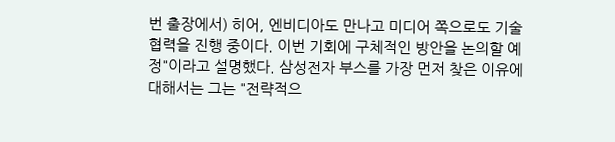번 출장에서) 히어, 엔비디아도 만나고 미디어 쪽으로도 기술 협력을 진행 중이다. 이번 기회에 구체적인 방안을 논의할 예정"이라고 설명했다. 삼성전자 부스를 가장 먼저 찾은 이유에 대해서는 그는 "전략적으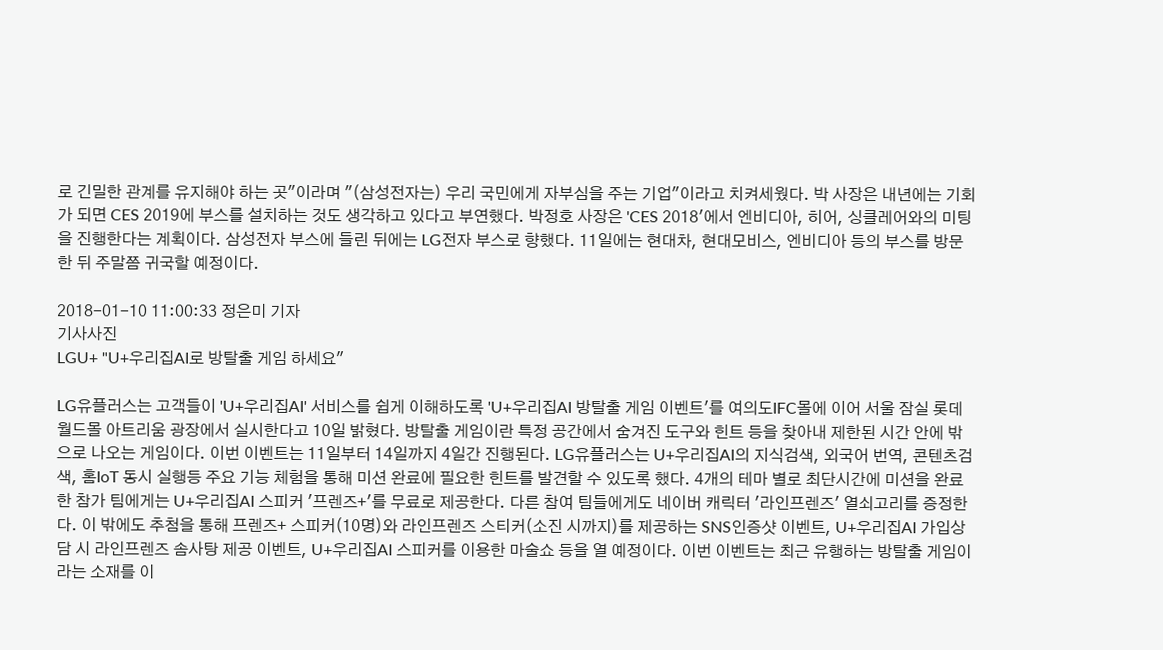로 긴밀한 관계를 유지해야 하는 곳"이라며 "(삼성전자는) 우리 국민에게 자부심을 주는 기업"이라고 치켜세웠다. 박 사장은 내년에는 기회가 되면 CES 2019에 부스를 설치하는 것도 생각하고 있다고 부연했다. 박정호 사장은 'CES 2018'에서 엔비디아, 히어, 싱클레어와의 미팅을 진행한다는 계획이다. 삼성전자 부스에 들린 뒤에는 LG전자 부스로 향했다. 11일에는 현대차, 현대모비스, 엔비디아 등의 부스를 방문한 뒤 주말쯤 귀국할 예정이다.

2018-01-10 11:00:33 정은미 기자
기사사진
LGU+ "U+우리집AI로 방탈출 게임 하세요"

LG유플러스는 고객들이 'U+우리집AI' 서비스를 쉽게 이해하도록 'U+우리집AI 방탈출 게임 이벤트'를 여의도IFC몰에 이어 서울 잠실 롯데월드몰 아트리움 광장에서 실시한다고 10일 밝혔다. 방탈출 게임이란 특정 공간에서 숨겨진 도구와 힌트 등을 찾아내 제한된 시간 안에 밖으로 나오는 게임이다. 이번 이벤트는 11일부터 14일까지 4일간 진행된다. LG유플러스는 U+우리집AI의 지식검색, 외국어 번역, 콘텐츠검색, 홈IoT 동시 실행등 주요 기능 체험을 통해 미션 완료에 필요한 힌트를 발견할 수 있도록 했다. 4개의 테마 별로 최단시간에 미션을 완료한 참가 팀에게는 U+우리집AI 스피커 '프렌즈+'를 무료로 제공한다. 다른 참여 팀들에게도 네이버 캐릭터 '라인프렌즈' 열쇠고리를 증정한다. 이 밖에도 추첨을 통해 프렌즈+ 스피커(10명)와 라인프렌즈 스티커(소진 시까지)를 제공하는 SNS인증샷 이벤트, U+우리집AI 가입상담 시 라인프렌즈 솜사탕 제공 이벤트, U+우리집AI 스피커를 이용한 마술쇼 등을 열 예정이다. 이번 이벤트는 최근 유행하는 방탈출 게임이라는 소재를 이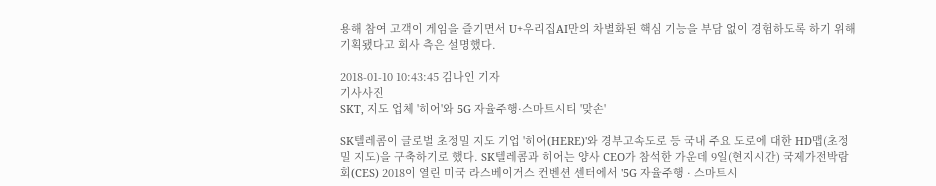용해 참여 고객이 게임을 즐기면서 U+우리집AI만의 차별화된 핵심 기능을 부담 없이 경험하도록 하기 위해 기획됐다고 회사 측은 설명했다.

2018-01-10 10:43:45 김나인 기자
기사사진
SKT, 지도 업체 '히어'와 5G 자율주행·스마트시티 '맞손'

SK텔레콤이 글로벌 초정밀 지도 기업 '히어(HERE)'와 경부고속도로 등 국내 주요 도로에 대한 HD맵(초정밀 지도)을 구축하기로 했다. SK텔레콤과 히어는 양사 CEO가 참석한 가운데 9일(현지시간) 국제가전박람회(CES) 2018이 열린 미국 라스베이거스 컨벤션 센터에서 '5G 자율주행 · 스마트시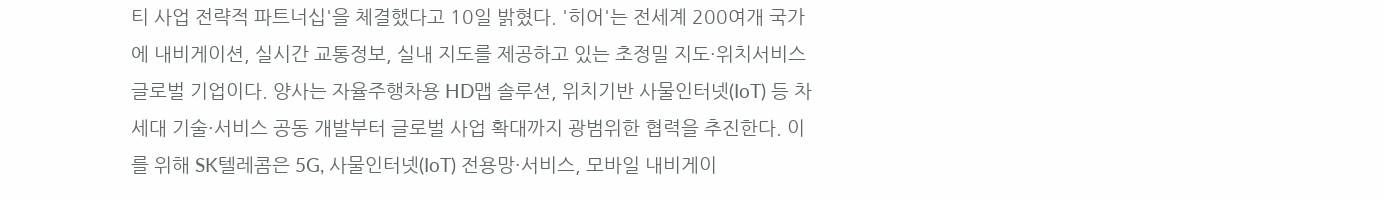티 사업 전략적 파트너십'을 체결했다고 10일 밝혔다. '히어'는 전세계 200여개 국가에 내비게이션, 실시간 교통정보, 실내 지도를 제공하고 있는 초정밀 지도·위치서비스 글로벌 기업이다. 양사는 자율주행차용 HD맵 솔루션, 위치기반 사물인터넷(IoT) 등 차세대 기술·서비스 공동 개발부터 글로벌 사업 확대까지 광범위한 협력을 추진한다. 이를 위해 SK텔레콤은 5G, 사물인터넷(IoT) 전용망·서비스, 모바일 내비게이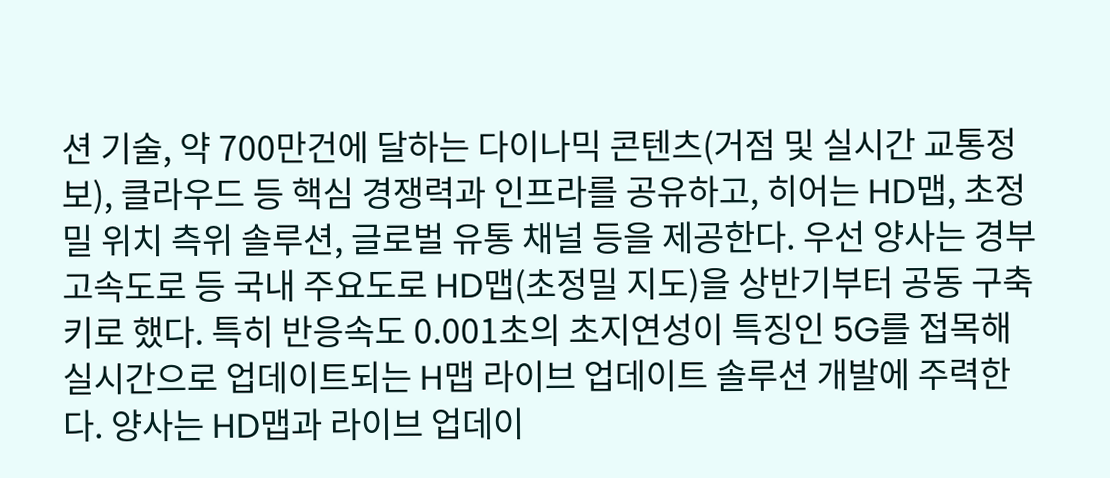션 기술, 약 700만건에 달하는 다이나믹 콘텐츠(거점 및 실시간 교통정보), 클라우드 등 핵심 경쟁력과 인프라를 공유하고, 히어는 HD맵, 초정밀 위치 측위 솔루션, 글로벌 유통 채널 등을 제공한다. 우선 양사는 경부고속도로 등 국내 주요도로 HD맵(초정밀 지도)을 상반기부터 공동 구축키로 했다. 특히 반응속도 0.001초의 초지연성이 특징인 5G를 접목해 실시간으로 업데이트되는 H맵 라이브 업데이트 솔루션 개발에 주력한다. 양사는 HD맵과 라이브 업데이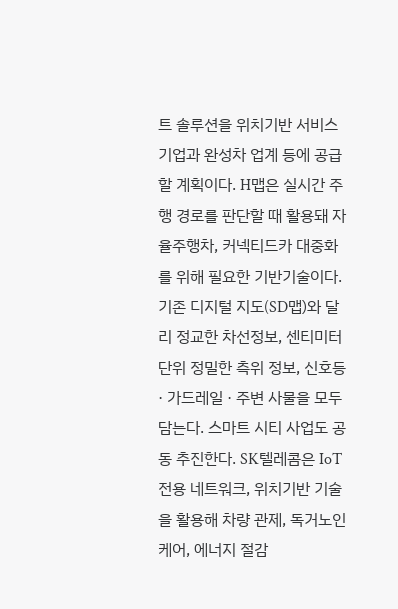트 솔루션을 위치기반 서비스 기업과 완성차 업계 등에 공급할 계획이다. H맵은 실시간 주행 경로를 판단할 때 활용돼 자율주행차, 커넥티드카 대중화를 위해 필요한 기반기술이다. 기존 디지털 지도(SD맵)와 달리 정교한 차선정보, 센티미터 단위 정밀한 측위 정보, 신호등 · 가드레일 · 주변 사물을 모두 담는다. 스마트 시티 사업도 공동 추진한다. SK텔레콤은 IoT 전용 네트워크, 위치기반 기술을 활용해 차량 관제, 독거노인 케어, 에너지 절감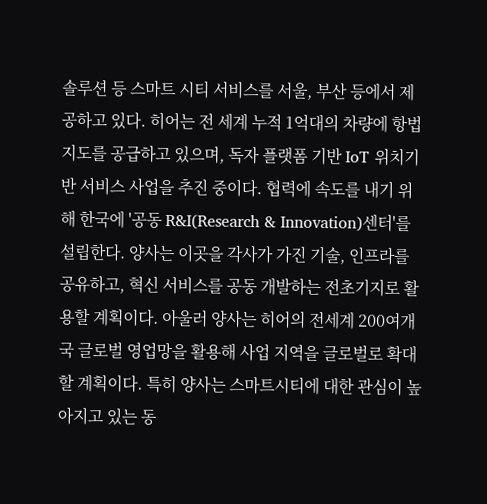솔루션 등 스마트 시티 서비스를 서울, 부산 등에서 제공하고 있다. 히어는 전 세계 누적 1억대의 차량에 항법지도를 공급하고 있으며, 독자 플랫폼 기반 IoT 위치기반 서비스 사업을 추진 중이다. 협력에 속도를 내기 위해 한국에 '공동 R&I(Research & Innovation)센터'를 설립한다. 양사는 이곳을 각사가 가진 기술, 인프라를 공유하고, 혁신 서비스를 공동 개발하는 전초기지로 활용할 계획이다. 아울러 양사는 히어의 전세계 200여개국 글로벌 영업망을 활용해 사업 지역을 글로벌로 확대할 계획이다. 특히 양사는 스마트시티에 대한 관심이 높아지고 있는 동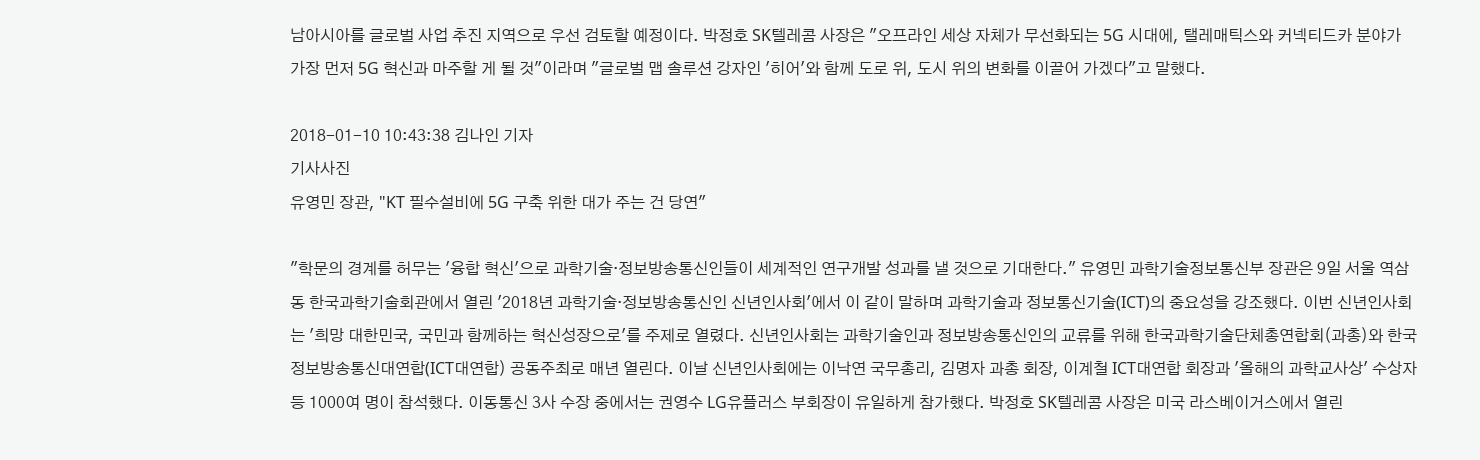남아시아를 글로벌 사업 추진 지역으로 우선 검토할 예정이다. 박정호 SK텔레콤 사장은 "오프라인 세상 자체가 무선화되는 5G 시대에, 탤레매틱스와 커넥티드카 분야가 가장 먼저 5G 혁신과 마주할 게 될 것"이라며 "글로벌 맵 솔루션 강자인 '히어'와 함께 도로 위, 도시 위의 변화를 이끌어 가겠다"고 말했다.

2018-01-10 10:43:38 김나인 기자
기사사진
유영민 장관, "KT 필수설비에 5G 구축 위한 대가 주는 건 당연"

"학문의 경계를 허무는 '융합 혁신'으로 과학기술·정보방송통신인들이 세계적인 연구개발 성과를 낼 것으로 기대한다." 유영민 과학기술정보통신부 장관은 9일 서울 역삼동 한국과학기술회관에서 열린 '2018년 과학기술·정보방송통신인 신년인사회'에서 이 같이 말하며 과학기술과 정보통신기술(ICT)의 중요성을 강조했다. 이번 신년인사회는 '희망 대한민국, 국민과 함께하는 혁신성장으로'를 주제로 열렸다. 신년인사회는 과학기술인과 정보방송통신인의 교류를 위해 한국과학기술단체총연합회(과총)와 한국정보방송통신대연합(ICT대연합) 공동주최로 매년 열린다. 이날 신년인사회에는 이낙연 국무총리, 김명자 과총 회장, 이계철 ICT대연합 회장과 '올해의 과학교사상' 수상자 등 1000여 명이 참석했다. 이동통신 3사 수장 중에서는 권영수 LG유플러스 부회장이 유일하게 참가했다. 박정호 SK텔레콤 사장은 미국 라스베이거스에서 열린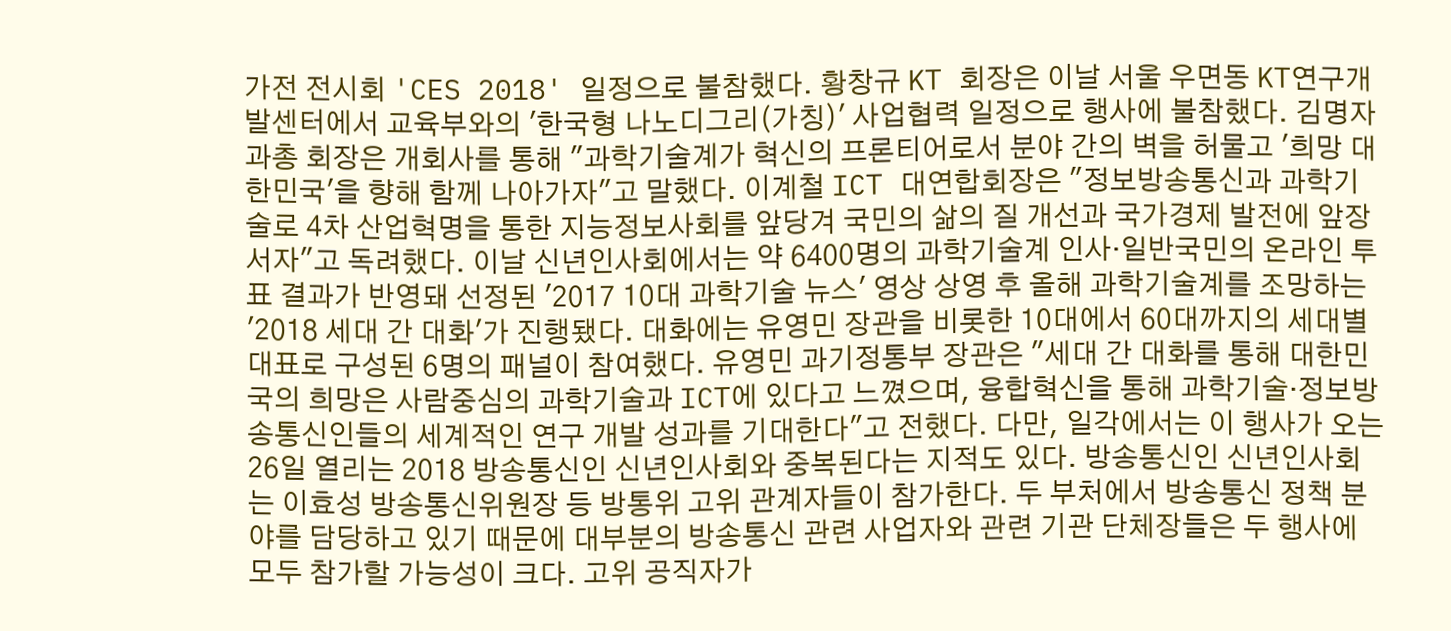가전 전시회 'CES 2018' 일정으로 불참했다. 황창규 KT 회장은 이날 서울 우면동 KT연구개발센터에서 교육부와의 '한국형 나노디그리(가칭)' 사업협력 일정으로 행사에 불참했다. 김명자 과총 회장은 개회사를 통해 "과학기술계가 혁신의 프론티어로서 분야 간의 벽을 허물고 '희망 대한민국'을 향해 함께 나아가자"고 말했다. 이계철 ICT 대연합회장은 "정보방송통신과 과학기술로 4차 산업혁명을 통한 지능정보사회를 앞당겨 국민의 삶의 질 개선과 국가경제 발전에 앞장서자"고 독려했다. 이날 신년인사회에서는 약 6400명의 과학기술계 인사·일반국민의 온라인 투표 결과가 반영돼 선정된 '2017 10대 과학기술 뉴스' 영상 상영 후 올해 과학기술계를 조망하는 '2018 세대 간 대화'가 진행됐다. 대화에는 유영민 장관을 비롯한 10대에서 60대까지의 세대별 대표로 구성된 6명의 패널이 참여했다. 유영민 과기정통부 장관은 "세대 간 대화를 통해 대한민국의 희망은 사람중심의 과학기술과 ICT에 있다고 느꼈으며, 융합혁신을 통해 과학기술·정보방송통신인들의 세계적인 연구 개발 성과를 기대한다"고 전했다. 다만, 일각에서는 이 행사가 오는 26일 열리는 2018 방송통신인 신년인사회와 중복된다는 지적도 있다. 방송통신인 신년인사회는 이효성 방송통신위원장 등 방통위 고위 관계자들이 참가한다. 두 부처에서 방송통신 정책 분야를 담당하고 있기 때문에 대부분의 방송통신 관련 사업자와 관련 기관 단체장들은 두 행사에 모두 참가할 가능성이 크다. 고위 공직자가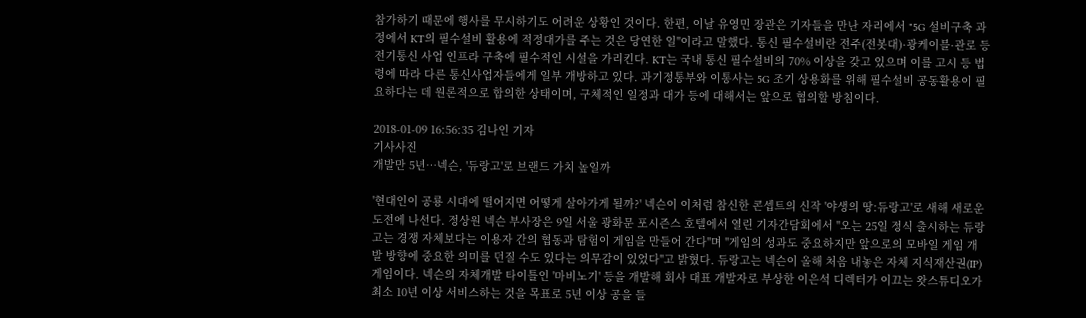참가하기 때문에 행사를 무시하기도 어려운 상황인 것이다. 한편, 이날 유영민 장관은 기자들을 만난 자리에서 "5G 설비구축 과정에서 KT의 필수설비 활용에 적정대가를 주는 것은 당연한 일"이라고 말했다. 통신 필수설비란 전주(전봇대)·광케이블·관로 등 전기통신 사업 인프라 구축에 필수적인 시설을 가리킨다. KT는 국내 통신 필수설비의 70% 이상을 갖고 있으며 이를 고시 등 법령에 따라 다른 통신사업자들에게 일부 개방하고 있다. 과기정통부와 이통사는 5G 조기 상용화를 위해 필수설비 공동활용이 필요하다는 데 원론적으로 합의한 상태이며, 구체적인 일정과 대가 등에 대해서는 앞으로 협의할 방침이다.

2018-01-09 16:56:35 김나인 기자
기사사진
개발만 5년…넥슨, '듀랑고'로 브랜드 가치 높일까

'현대인이 공룡 시대에 떨어지면 어떻게 살아가게 될까?' 넥슨이 이처럼 참신한 콘셉트의 신작 '야생의 땅:듀랑고'로 새해 새로운 도전에 나선다. 정상원 넥슨 부사장은 9일 서울 광화문 포시즌스 호텔에서 열린 기자간담회에서 "오는 25일 정식 출시하는 듀랑고는 경쟁 자체보다는 이용자 간의 협동과 탐험이 게임을 만들어 간다"며 "게임의 성과도 중요하지만 앞으로의 모바일 게임 개발 방향에 중요한 의미를 던질 수도 있다는 의무감이 있었다"고 밝혔다. 듀랑고는 넥슨이 올해 처음 내놓은 자체 지식재산권(IP) 게임이다. 넥슨의 자체개발 타이틀인 '마비노기' 등을 개발해 회사 대표 개발자로 부상한 이은석 디렉터가 이끄는 왓스튜디오가 최소 10년 이상 서비스하는 것을 목표로 5년 이상 공을 들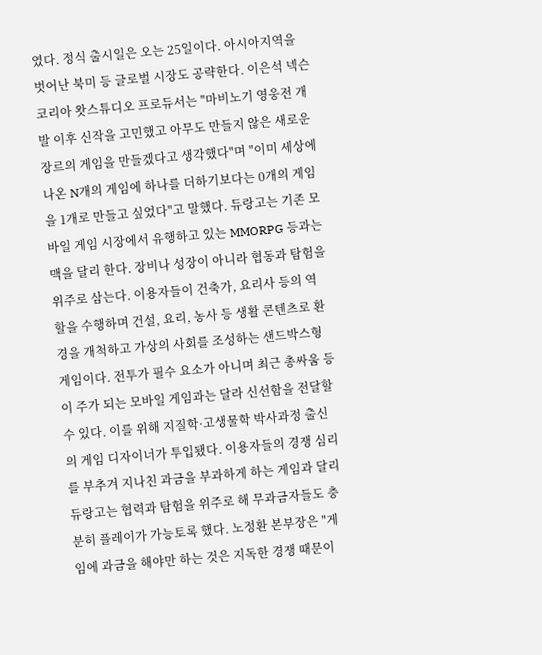였다. 정식 출시일은 오는 25일이다. 아시아지역을 벗어난 북미 등 글로벌 시장도 공략한다. 이은석 넥슨코리아 왓스튜디오 프로듀서는 "마비노기 영웅전 개발 이후 신작을 고민했고 아무도 만들지 않은 새로운 장르의 게임을 만들겠다고 생각했다"며 "이미 세상에 나온 N개의 게임에 하나를 더하기보다는 0개의 게임을 1개로 만들고 싶었다"고 말했다. 듀랑고는 기존 모바일 게임 시장에서 유행하고 있는 MMORPG 등과는 맥을 달리 한다. 장비나 성장이 아니라 협동과 탐험을 위주로 삼는다. 이용자들이 건축가, 요리사 등의 역할을 수행하며 건설, 요리, 농사 등 생활 콘텐츠로 환경을 개척하고 가상의 사회를 조성하는 샌드박스형 게임이다. 전투가 필수 요소가 아니며 최근 총싸움 등이 주가 되는 모바일 게임과는 달라 신선함을 전달할 수 있다. 이를 위해 지질학·고생물학 박사과정 출신의 게임 디자이너가 투입됐다. 이용자들의 경쟁 심리를 부추겨 지나친 과금을 부과하게 하는 게임과 달리 듀랑고는 협력과 탐험을 위주로 해 무과금자들도 충분히 플레이가 가능토록 했다. 노정환 본부장은 "게임에 과금을 해야만 하는 것은 지독한 경쟁 때문이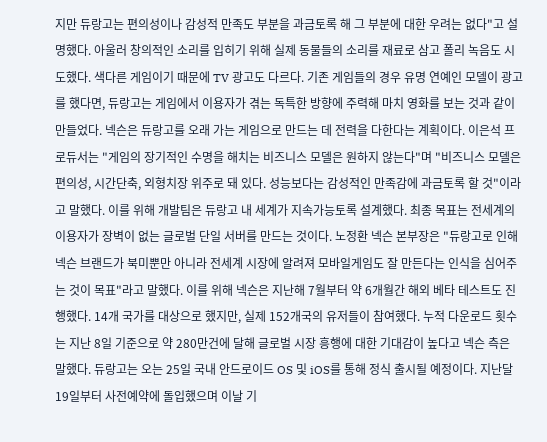지만 듀랑고는 편의성이나 감성적 만족도 부분을 과금토록 해 그 부분에 대한 우려는 없다"고 설명했다. 아울러 창의적인 소리를 입히기 위해 실제 동물들의 소리를 재료로 삼고 폴리 녹음도 시도했다. 색다른 게임이기 때문에 TV 광고도 다르다. 기존 게임들의 경우 유명 연예인 모델이 광고를 했다면, 듀랑고는 게임에서 이용자가 겪는 독특한 방향에 주력해 마치 영화를 보는 것과 같이 만들었다. 넥슨은 듀랑고를 오래 가는 게임으로 만드는 데 전력을 다한다는 계획이다. 이은석 프로듀서는 "게임의 장기적인 수명을 해치는 비즈니스 모델은 원하지 않는다"며 "비즈니스 모델은 편의성, 시간단축, 외형치장 위주로 돼 있다. 성능보다는 감성적인 만족감에 과금토록 할 것"이라고 말했다. 이를 위해 개발팀은 듀랑고 내 세계가 지속가능토록 설계했다. 최종 목표는 전세계의 이용자가 장벽이 없는 글로벌 단일 서버를 만드는 것이다. 노정환 넥슨 본부장은 "듀랑고로 인해 넥슨 브랜드가 북미뿐만 아니라 전세계 시장에 알려져 모바일게임도 잘 만든다는 인식을 심어주는 것이 목표"라고 말했다. 이를 위해 넥슨은 지난해 7월부터 약 6개월간 해외 베타 테스트도 진행했다. 14개 국가를 대상으로 했지만, 실제 152개국의 유저들이 참여했다. 누적 다운로드 횟수는 지난 8일 기준으로 약 280만건에 달해 글로벌 시장 흥행에 대한 기대감이 높다고 넥슨 측은 말했다. 듀랑고는 오는 25일 국내 안드로이드 OS 및 iOS를 통해 정식 출시될 예정이다. 지난달 19일부터 사전예약에 돌입했으며 이날 기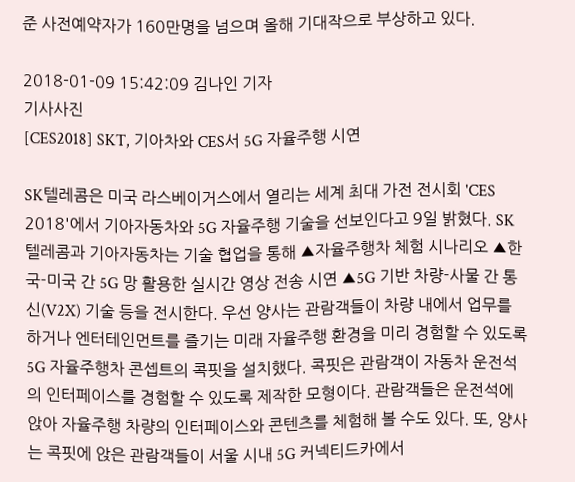준 사전예약자가 160만명을 넘으며 올해 기대작으로 부상하고 있다.

2018-01-09 15:42:09 김나인 기자
기사사진
[CES2018] SKT, 기아차와 CES서 5G 자율주행 시연

SK텔레콤은 미국 라스베이거스에서 열리는 세계 최대 가전 전시회 'CES 2018'에서 기아자동차와 5G 자율주행 기술을 선보인다고 9일 밝혔다. SK텔레콤과 기아자동차는 기술 협업을 통해 ▲자율주행차 체험 시나리오 ▲한국-미국 간 5G 망 활용한 실시간 영상 전송 시연 ▲5G 기반 차량-사물 간 통신(V2X) 기술 등을 전시한다. 우선 양사는 관람객들이 차량 내에서 업무를 하거나 엔터테인먼트를 즐기는 미래 자율주행 환경을 미리 경험할 수 있도록 5G 자율주행차 콘셉트의 콕핏을 설치했다. 콕핏은 관람객이 자동차 운전석의 인터페이스를 경험할 수 있도록 제작한 모형이다. 관람객들은 운전석에 앉아 자율주행 차량의 인터페이스와 콘텐츠를 체험해 볼 수도 있다. 또, 양사는 콕핏에 앉은 관람객들이 서울 시내 5G 커넥티드카에서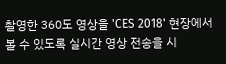촬영한 360도 영상을 'CES 2018' 현장에서 볼 수 있도록 실시간 영상 전송을 시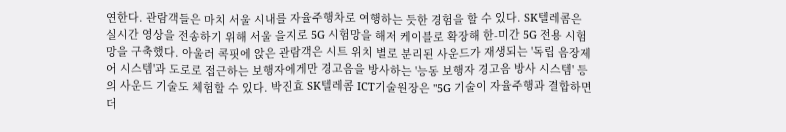연한다. 관람객들은 마치 서울 시내를 자율주행차로 여행하는 듯한 경험을 할 수 있다. SK텔레콤은 실시간 영상을 전송하기 위해 서울 을지로 5G 시험망을 해저 케이블로 확장해 한-미간 5G 전용 시험망을 구축했다. 아울러 콕핏에 앉은 관람객은 시트 위치 별로 분리된 사운드가 재생되는 '독립 음장제어 시스템'과 도로로 접근하는 보행자에게만 경고음을 방사하는 '능동 보행자 경고음 방사 시스템' 등의 사운드 기술도 체험할 수 있다. 박진효 SK텔레콤 ICT기술원장은 "5G 기술이 자율주행과 결합하면 더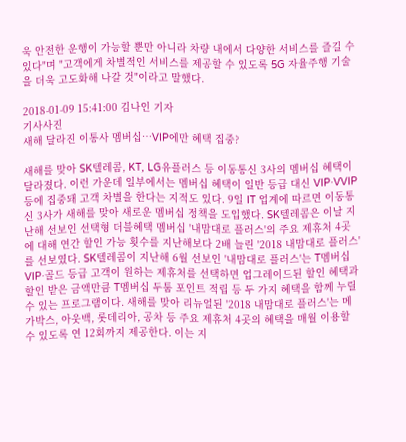욱 안전한 운행이 가능할 뿐만 아니라 차량 내에서 다양한 서비스를 즐길 수 있다"며 "고객에게 차별적인 서비스를 제공할 수 있도록 5G 자율주행 기술을 더욱 고도화해 나갈 것"이라고 말했다.

2018-01-09 15:41:00 김나인 기자
기사사진
새해 달라진 이통사 멤버십…VIP에만 혜택 집중?

새해를 맞아 SK텔레콤, KT, LG유플러스 등 이동통신 3사의 멤버십 혜택이 달라졌다. 이런 가운데 일부에서는 멤버십 혜택이 일반 등급 대신 VIP·VVIP 등에 집중돼 고객 차별을 한다는 지적도 있다. 9일 IT 업계에 따르면 이동통신 3사가 새해를 맞아 새로운 멤버십 정책을 도입했다. SK텔레콤은 이날 지난해 선보인 선택형 더블혜택 멤버십 '내맘대로 플러스'의 주요 제휴처 4곳에 대해 연간 할인 가능 횟수를 지난해보다 2배 늘린 '2018 내맘대로 플러스'를 선보였다. SK텔레콤이 지난해 6월 선보인 '내맘대로 플러스'는 T멤버십 VIP·골드 등급 고객이 원하는 제휴처를 선택하면 업그레이드된 할인 혜택과 할인 받은 금액만큼 T멤버십 두툼 포인트 적립 등 두 가지 혜택을 함께 누릴 수 있는 프로그램이다. 새해를 맞아 리뉴얼된 '2018 내맘대로 플러스'는 메가박스, 아웃백, 롯데리아, 공차 등 주요 제휴처 4곳의 혜택을 매월 이용할 수 있도록 연 12회까지 제공한다. 이는 지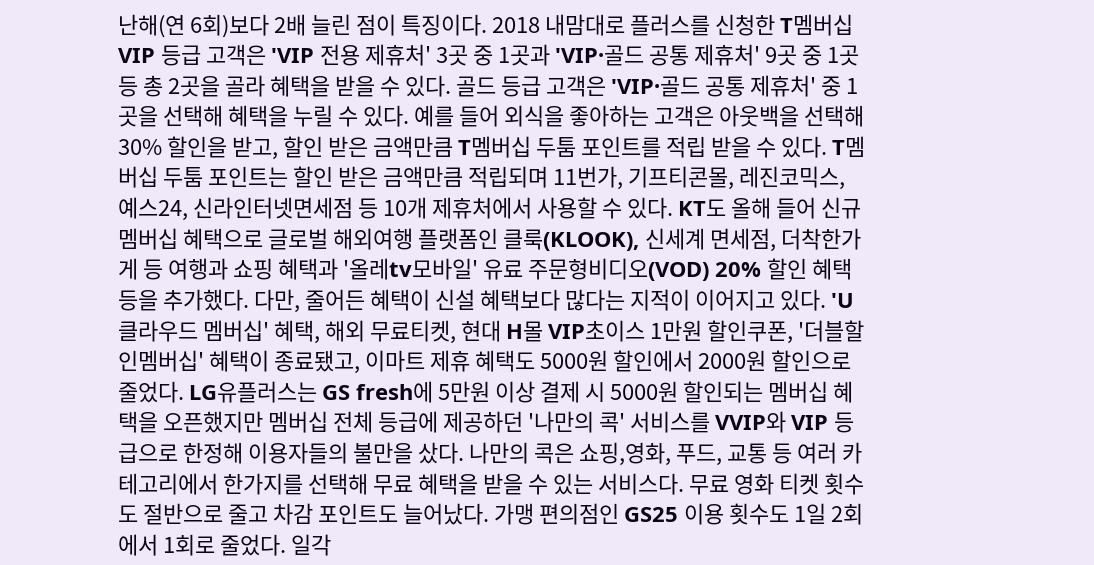난해(연 6회)보다 2배 늘린 점이 특징이다. 2018 내맘대로 플러스를 신청한 T멤버십 VIP 등급 고객은 'VIP 전용 제휴처' 3곳 중 1곳과 'VIP·골드 공통 제휴처' 9곳 중 1곳 등 총 2곳을 골라 혜택을 받을 수 있다. 골드 등급 고객은 'VIP·골드 공통 제휴처' 중 1곳을 선택해 혜택을 누릴 수 있다. 예를 들어 외식을 좋아하는 고객은 아웃백을 선택해 30% 할인을 받고, 할인 받은 금액만큼 T멤버십 두툼 포인트를 적립 받을 수 있다. T멤버십 두툼 포인트는 할인 받은 금액만큼 적립되며 11번가, 기프티콘몰, 레진코믹스, 예스24, 신라인터넷면세점 등 10개 제휴처에서 사용할 수 있다. KT도 올해 들어 신규 멤버십 혜택으로 글로벌 해외여행 플랫폼인 클룩(KLOOK), 신세계 면세점, 더착한가게 등 여행과 쇼핑 혜택과 '올레tv모바일' 유료 주문형비디오(VOD) 20% 할인 혜택 등을 추가했다. 다만, 줄어든 혜택이 신설 혜택보다 많다는 지적이 이어지고 있다. 'U클라우드 멤버십' 혜택, 해외 무료티켓, 현대 H몰 VIP초이스 1만원 할인쿠폰, '더블할인멤버십' 혜택이 종료됐고, 이마트 제휴 혜택도 5000원 할인에서 2000원 할인으로 줄었다. LG유플러스는 GS fresh에 5만원 이상 결제 시 5000원 할인되는 멤버십 혜택을 오픈했지만 멤버십 전체 등급에 제공하던 '나만의 콕' 서비스를 VVIP와 VIP 등급으로 한정해 이용자들의 불만을 샀다. 나만의 콕은 쇼핑,영화, 푸드, 교통 등 여러 카테고리에서 한가지를 선택해 무료 혜택을 받을 수 있는 서비스다. 무료 영화 티켓 횟수도 절반으로 줄고 차감 포인트도 늘어났다. 가맹 편의점인 GS25 이용 횟수도 1일 2회에서 1회로 줄었다. 일각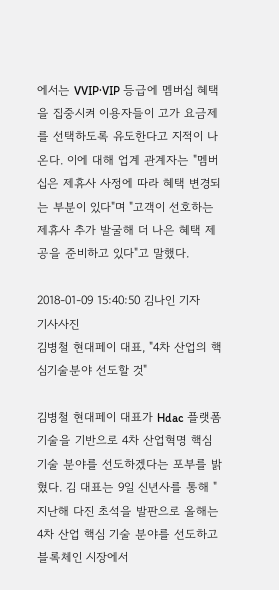에서는 VVIP·VIP 등급에 멤버십 혜택을 집중시켜 이용자들이 고가 요금제를 선택하도록 유도한다고 지적이 나온다. 이에 대해 업계 관계자는 "멤버십은 제휴사 사정에 따라 혜택 변경되는 부분이 있다"며 "고객이 선호하는 제휴사 추가 발굴해 더 나은 혜택 제공을 준비하고 있다"고 말했다.

2018-01-09 15:40:50 김나인 기자
기사사진
김병철 현대페이 대표, "4차 산업의 핵심기술분야 선도할 것"

김병철 현대페이 대표가 Hdac 플랫폼 기술을 기반으로 4차 산업혁명 핵심 기술 분야를 선도하겠다는 포부를 밝혔다. 김 대표는 9일 신년사를 통해 "지난해 다진 초석을 발판으로 올해는 4차 산업 핵심 기술 분야를 선도하고 블록체인 시장에서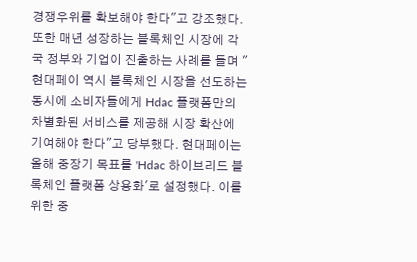경쟁우위를 확보해야 한다"고 강조했다. 또한 매년 성장하는 블록체인 시장에 각국 정부와 기업이 진출하는 사례를 들며 "현대페이 역시 블록체인 시장을 선도하는 동시에 소비자들에게 Hdac 플랫폼만의 차별화된 서비스를 제공해 시장 확산에 기여해야 한다"고 당부했다. 현대페이는 올해 중장기 목표를 'Hdac 하이브리드 블록체인 플랫폼 상용화'로 설정했다. 이를 위한 중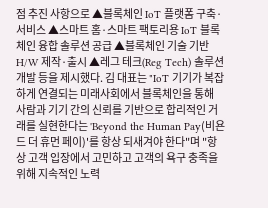점 추진 사항으로 ▲블록체인 IoT 플랫폼 구축·서비스 ▲스마트 홈·스마트 팩토리용 IoT 블록체인 융합 솔루션 공급 ▲블록체인 기술 기반 H/W 제작·출시 ▲레그 테크(Reg Tech) 솔루션 개발 등을 제시했다. 김 대표는 "IoT 기기가 복잡하게 연결되는 미래사회에서 블록체인을 통해 사람과 기기 간의 신뢰를 기반으로 합리적인 거래를 실현한다는 'Beyond the Human Pay(비욘드 더 휴먼 페이)'를 항상 되새겨야 한다"며 "항상 고객 입장에서 고민하고 고객의 욕구 충족을 위해 지속적인 노력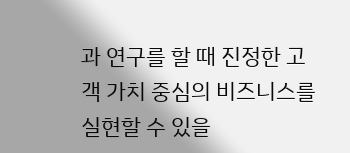과 연구를 할 때 진정한 고객 가치 중심의 비즈니스를 실현할 수 있을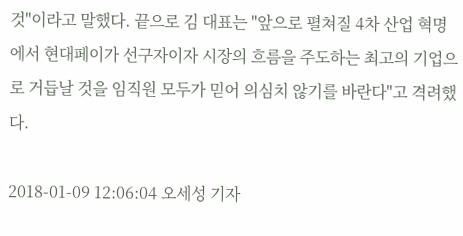것"이라고 말했다. 끝으로 김 대표는 "앞으로 펼쳐질 4차 산업 혁명에서 현대페이가 선구자이자 시장의 흐름을 주도하는 최고의 기업으로 거듭날 것을 임직원 모두가 믿어 의심치 않기를 바란다"고 격려했다.

2018-01-09 12:06:04 오세성 기자